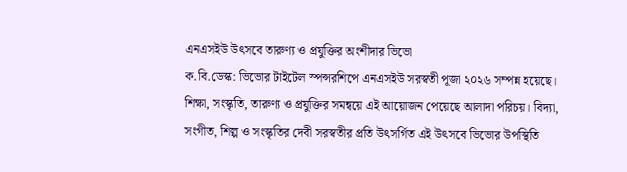এনএসইউ উৎসবে তারুণ্য ও প্রযুক্তির অংশীদার ভিভো
ক.বি.ডেস্ক: ভিভোর টাইটেল স্পন্সরশিপে এনএসইউ সরস্বতী পূজা ২০২৬ সম্পন্ন হয়েছে। শিক্ষা, সংস্কৃতি, তারুণ্য ও প্রযুক্তির সমন্বয়ে এই আয়োজন পেয়েছে আলাদা পরিচয়। বিদ্যা, সংগীত, শিল্প ও সংস্কৃতির দেবী সরস্বতীর প্রতি উৎসর্গিত এই উৎসবে ভিভোর উপস্থিতি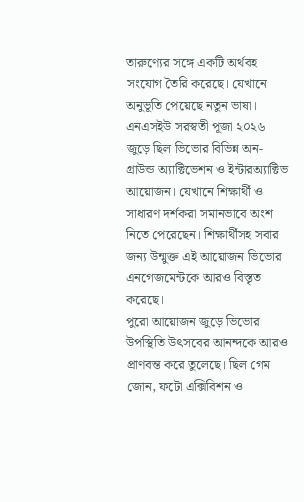তারুণ্যের সঙ্গে একটি অর্থবহ সংযোগ তৈরি করেছে। যেখানে অনুভূতি পেয়েছে নতুন ভাষা।
এনএসইউ সরস্বতী পূজা ২০২৬ জুড়ে ছিল ভিভোর বিভিন্ন অন-গ্রাউন্ড অ্যাক্টিভেশন ও ইন্টারঅ্যাক্টিভ আয়োজন। যেখানে শিক্ষার্থী ও সাধারণ দর্শকরা সমানভাবে অংশ নিতে পেরেছেন। শিক্ষার্থীসহ সবার জন্য উন্মুক্ত এই আয়োজন ভিভোর এনগেজমেন্টকে আরও বিস্তৃত করেছে।
পুরো আয়োজন জুড়ে ভিভোর উপস্থিতি উৎসবের আনন্দকে আরও প্রাণবন্ত করে তুলেছে। ছিল গেম জোন, ফটো এক্সিবিশন ও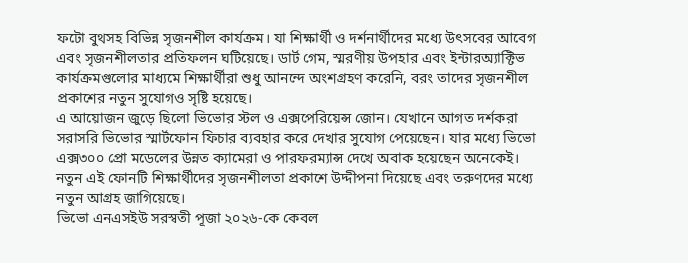ফটো বুথসহ বিভিন্ন সৃজনশীল কার্যক্রম। যা শিক্ষার্থী ও দর্শনার্থীদের মধ্যে উৎসবের আবেগ এবং সৃজনশীলতার প্রতিফলন ঘটিয়েছে। ডার্ট গেম, স্মরণীয় উপহার এবং ইন্টারঅ্যাক্টিভ কার্যক্রমগুলোর মাধ্যমে শিক্ষার্থীরা শুধু আনন্দে অংশগ্রহণ করেনি, বরং তাদের সৃজনশীল প্রকাশের নতুন সুযোগও সৃষ্টি হয়েছে।
এ আয়োজন জুড়ে ছিলো ভিভোর স্টল ও এক্সপেরিয়েন্স জোন। যেখানে আগত দর্শকরা সরাসরি ভিভোর স্মার্টফোন ফিচার ব্যবহার করে দেখার সুযোগ পেয়েছেন। যার মধ্যে ভিভো এক্স৩০০ প্রো মডেলের উন্নত ক্যামেরা ও পারফরম্যান্স দেখে অবাক হয়েছেন অনেকেই। নতুন এই ফোনটি শিক্ষার্থীদের সৃজনশীলতা প্রকাশে উদ্দীপনা দিয়েছে এবং তরুণদের মধ্যে নতুন আগ্রহ জাগিয়েছে।
ভিভো এনএসইউ সরস্বতী পূজা ২০২৬-কে কেবল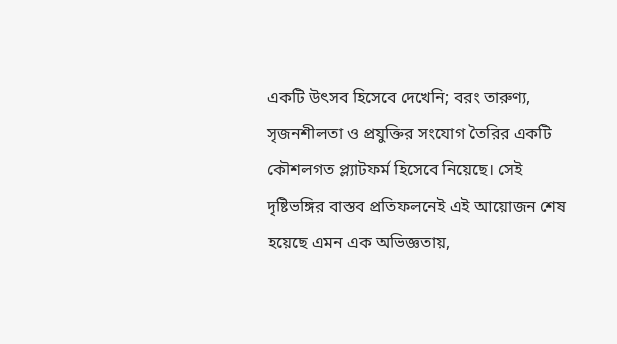একটি উৎসব হিসেবে দেখেনি; বরং তারুণ্য, সৃজনশীলতা ও প্রযুক্তির সংযোগ তৈরির একটি কৌশলগত প্ল্যাটফর্ম হিসেবে নিয়েছে। সেই দৃষ্টিভঙ্গির বাস্তব প্রতিফলনেই এই আয়োজন শেষ হয়েছে এমন এক অভিজ্ঞতায়,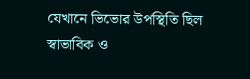যেখানে ভিভোর উপস্থিতি ছিল স্বাভাবিক ও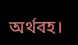অর্থবহ।